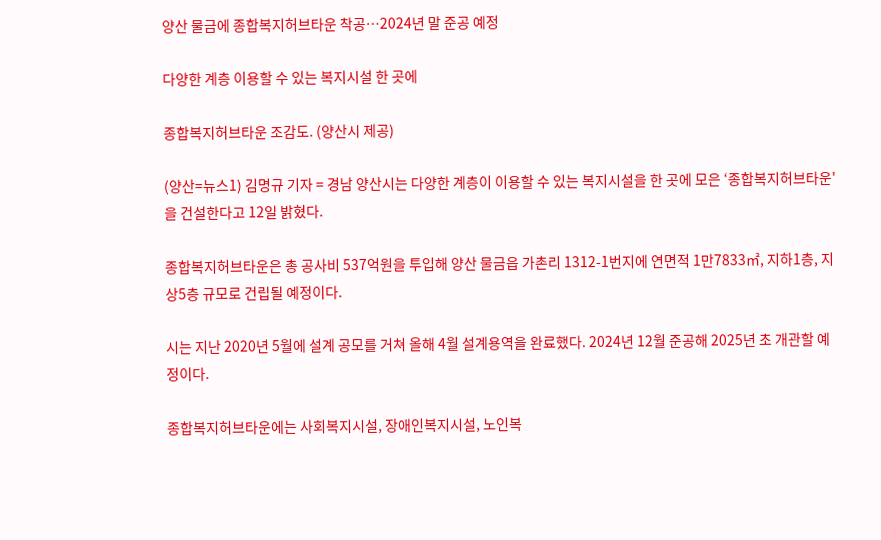양산 물금에 종합복지허브타운 착공…2024년 말 준공 예정

다양한 계층 이용할 수 있는 복지시설 한 곳에

종합복지허브타운 조감도. (양산시 제공)

(양산=뉴스1) 김명규 기자 = 경남 양산시는 다양한 계층이 이용할 수 있는 복지시설을 한 곳에 모은 ‘종합복지허브타운'을 건설한다고 12일 밝혔다.

종합복지허브타운은 총 공사비 537억원을 투입해 양산 물금읍 가촌리 1312-1번지에 연면적 1만7833㎡, 지하1층, 지상5층 규모로 건립될 예정이다.

시는 지난 2020년 5월에 설계 공모를 거쳐 올해 4월 설계용역을 완료했다. 2024년 12월 준공해 2025년 초 개관할 예정이다.

종합복지허브타운에는 사회복지시설, 장애인복지시설, 노인복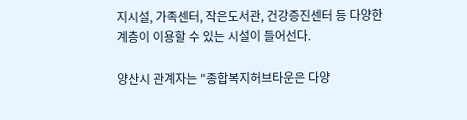지시설, 가족센터, 작은도서관, 건강증진센터 등 다양한 계층이 이용할 수 있는 시설이 들어선다.

양산시 관계자는 "종합복지허브타운은 다양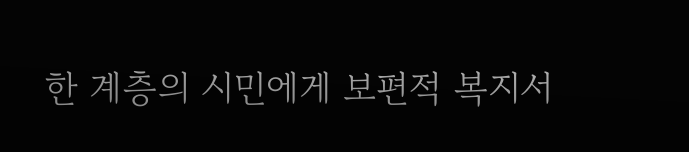한 계층의 시민에게 보편적 복지서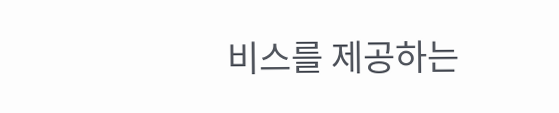비스를 제공하는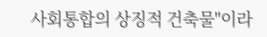사회통합의 상징적 건축물"이라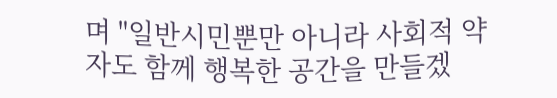며 "일반시민뿐만 아니라 사회적 약자도 함께 행복한 공간을 만들겠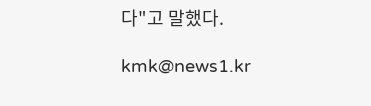다"고 말했다.

kmk@news1.kr